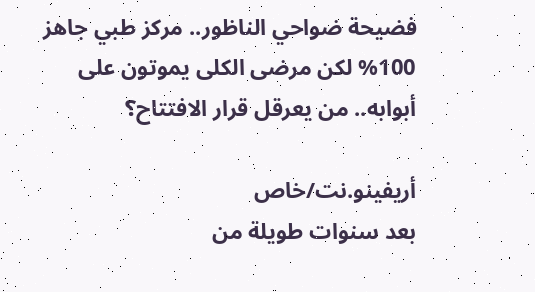فضيحة ضواحي الناظور.. مركز طبي جاهز 100% لكن مرضى الكلى يموتون على أبوابه.. من يعرقل قرار الافتتاح؟

أريفينو.نت/خاص
بعد سنوات طويلة من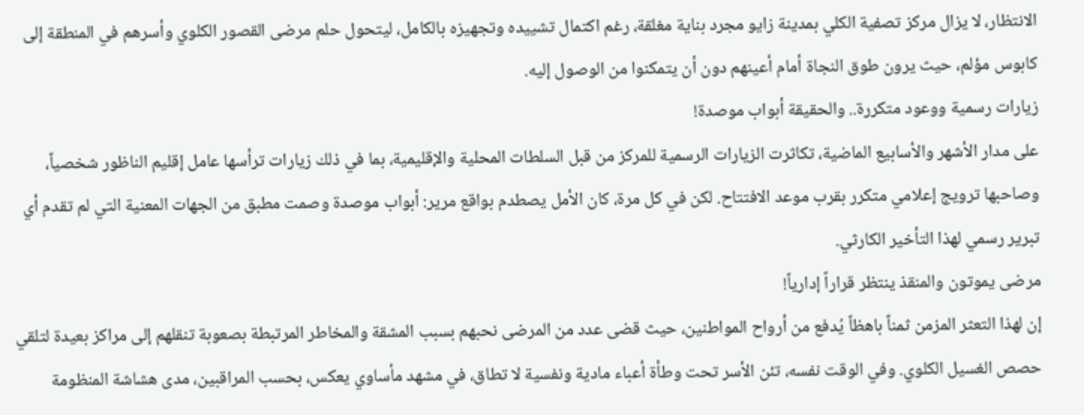الانتظار، لا يزال مركز تصفية الكلي بمدينة زايو مجرد بناية مغلقة، رغم اكتمال تشييده وتجهيزه بالكامل، ليتحول حلم مرضى القصور الكلوي وأسرهم في المنطقة إلى كابوس مؤلم، حيث يرون طوق النجاة أمام أعينهم دون أن يتمكنوا من الوصول إليه.
زيارات رسمية ووعود متكررة.. والحقيقة أبواب موصدة!
على مدار الأشهر والأسابيع الماضية، تكاثرت الزيارات الرسمية للمركز من قبل السلطات المحلية والإقليمية، بما في ذلك زيارات ترأسها عامل إقليم الناظور شخصياً، وصاحبها ترويج إعلامي متكرر بقرب موعد الافتتاح. لكن في كل مرة، كان الأمل يصطدم بواقع مرير: أبواب موصدة وصمت مطبق من الجهات المعنية التي لم تقدم أي تبرير رسمي لهذا التأخير الكارثي.
مرضى يموتون والمنقذ ينتظر قراراً إدارياً!
إن لهذا التعثر المزمن ثمناً باهظاً يُدفع من أرواح المواطنين، حيث قضى عدد من المرضى نحبهم بسبب المشقة والمخاطر المرتبطة بصعوبة تنقلهم إلى مراكز بعيدة لتلقي حصص الغسيل الكلوي. وفي الوقت نفسه، تئن الأسر تحت وطأة أعباء مادية ونفسية لا تطاق، في مشهد مأساوي يعكس، بحسب المراقبين، مدى هشاشة المنظومة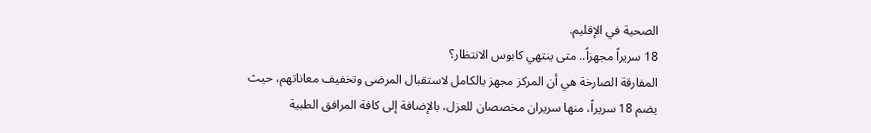الصحية في الإقليم.
18 سريراً مجهزاً.. متى ينتهي كابوس الانتظار؟
المفارقة الصارخة هي أن المركز مجهز بالكامل لاستقبال المرضى وتخفيف معاناتهم، حيث يضم 18 سريراً، منها سريران مخصصان للعزل، بالإضافة إلى كافة المرافق الطبية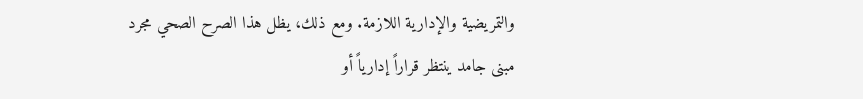والتمريضية والإدارية اللازمة. ومع ذلك، يظل هذا الصرح الصحي مجرد مبنى جامد ينتظر قراراً إدارياً أو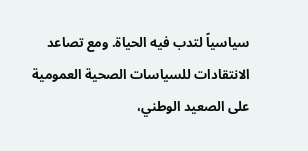سياسياً لتدب فيه الحياة. ومع تصاعد الانتقادات للسياسات الصحية العمومية على الصعيد الوطني،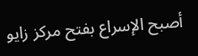أصبح الإسراع بفتح مركز زايو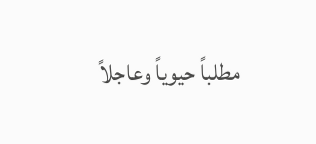مطلباً حيوياً وعاجلاً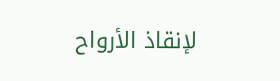لإنقاذ الأرواح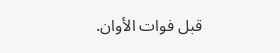قبل فوات الأوان.